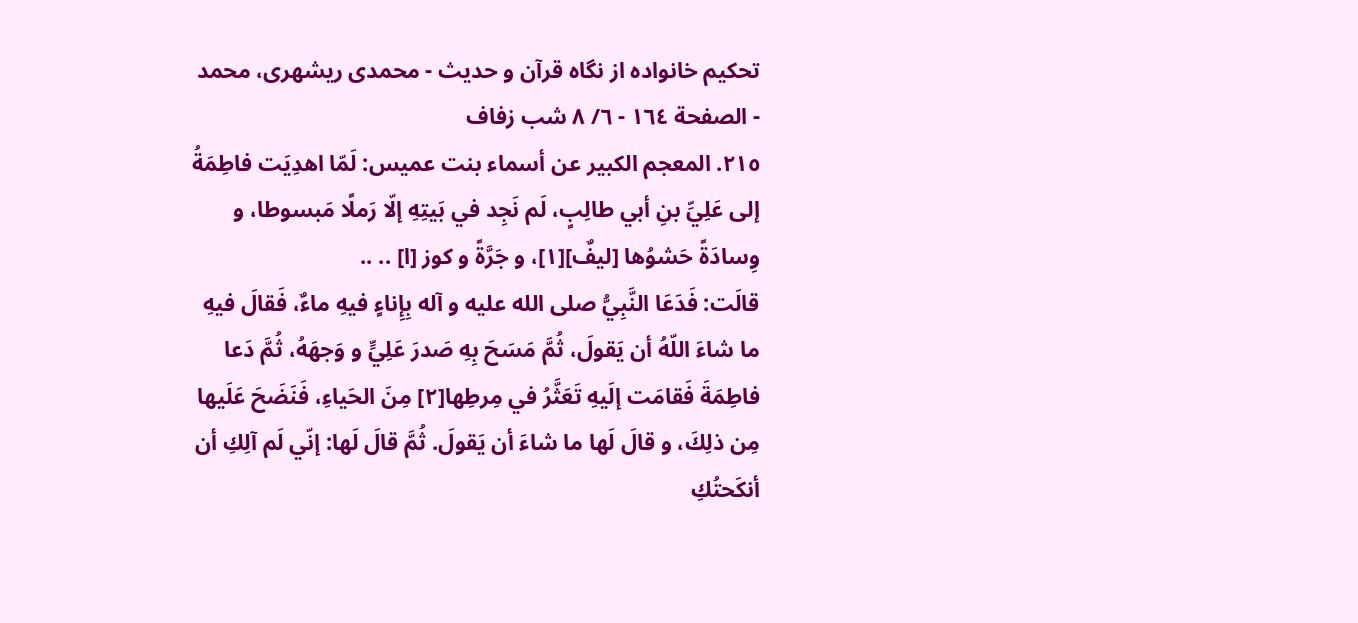تحكيم خانواده از نگاه قرآن و حديث - محمدی ریشهری، محمد - الصفحة ١٦٤ - ٦/ ٨ شب زفاف
٢١٥. المعجم الكبير عن أسماء بنت عميس: لَمّا اهدِيَت فاطِمَةُ إلى عَلِيِّ بنِ أبي طالِبٍ، لَم نَجِد في بَيتِهِ إلّا رَملًا مَبسوطا، و وِسادَةً حَشوُها [ليفٌ][١]، و جَرَّةً و كوز [ا] .. ..
قالَت: فَدَعَا النَّبِيُّ صلى الله عليه و آله بِإِناءٍ فيهِ ماءٌ، فَقالَ فيهِ ما شاءَ اللّهُ أن يَقولَ، ثُمَّ مَسَحَ بِهِ صَدرَ عَلِيٍّ و وَجهَهُ، ثُمَّ دَعا فاطِمَةَ فَقامَت إلَيهِ تَعَثَّرُ في مِرطِها[٢] مِنَ الحَياءِ، فَنَضَحَ عَلَيها مِن ذلِكَ، و قالَ لَها ما شاءَ أن يَقولَ. ثُمَّ قالَ لَها: إنّي لَم آلِكِ أن أنكَحتُكِ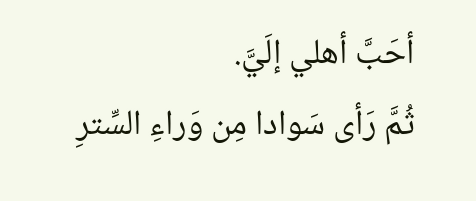أحَبَّ أهلي إلَيَّ.
ثُمَّ رَأى سَوادا مِن وَراءِ السِّترِ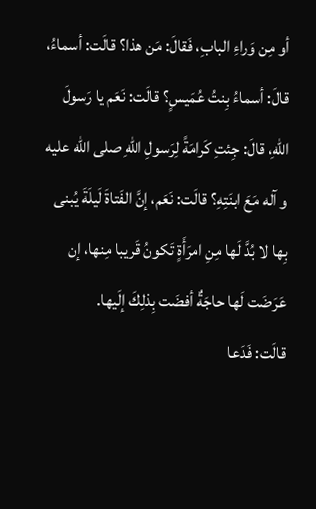أو مِن وَراءِ البابِ، فَقالَ: مَن هذا؟ قالَت: أسماءُ، قالَ: أسماءُ بِنتُ عُمَيسٍ؟ قالَت: نَعَم يا رَسولَ اللّهِ، قالَ: جِئتِ كَرامَةً لِرَسولِ اللّهِ صلى الله عليه و آله مَعَ ابنَتِهِ؟ قالَت: نَعَم، إنَّ الفَتاةَ لَيلَةَ يُبنى بِها لا بُدَّ لَها مِنِ امرَأَةٍ تَكونُ قَريبا مِنها، إن عَرَضَت لَها حاجَةٌ أفضَت بِذلِكَ إلَيها.
قالَت: فَدَعا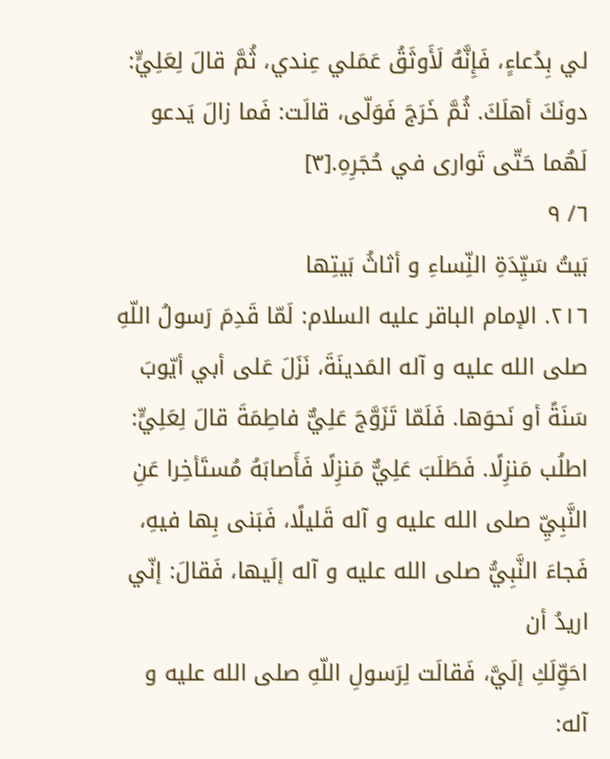لي بِدُعاءٍ، فَإِنَّهُ لَأَوثَقُ عَمَلي عِندي، ثُمَّ قالَ لِعَلِيٍّ: دونَكَ أهلَكَ. ثُمَّ خَرَجَ فَوَلّى، قالَت: فَما زالَ يَدعو لَهُما حَتّى تَوارى في حُجَرِهِ.[٣]
٦/ ٩
بَيتُ سَيِّدَةِ النِّساءِ و أثاثُ بَيتِها
٢١٦. الإمام الباقر عليه السلام: لَمّا قَدِمَ رَسولُ اللّهِ صلى الله عليه و آله المَدينَةَ، نَزَلَ عَلى أبي أيّوبَ سَنَةً أو نَحوَها. فَلَمّا تَزَوَّجَ عَلِيٌّ فاطِمَةَ قالَ لِعَلِيٍّ: اطلُب مَنزِلًا. فَطَلَبَ عَلِيٌّ مَنزِلًا فَأَصابَهُ مُستَأخِرا عَنِ النَّبِيِّ صلى الله عليه و آله قَليلًا، فَبَنى بِها فيهِ، فَجاءَ النَّبِيُّ صلى الله عليه و آله إلَيها، فَقالَ: إنّي اريدُ أن
احَوِّلَكِ إلَيَّ، فَقالَت لِرَسولِ اللّهِ صلى الله عليه و آله: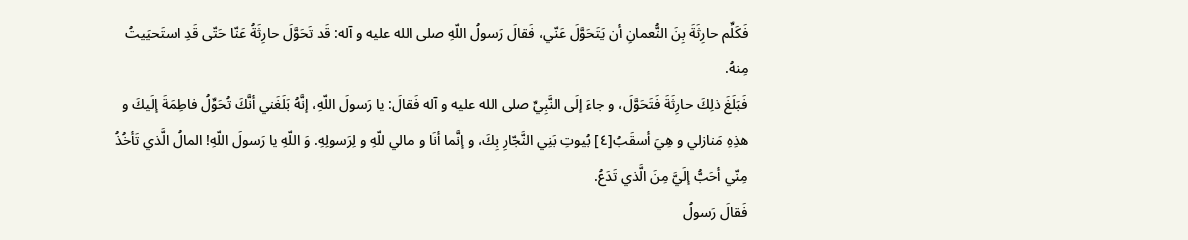فَكَلِّم حارِثَةَ بِنَ النُّعمانِ أن يَتَحَوَّلَ عَنّي، فَقالَ رَسولُ اللّهِ صلى الله عليه و آله: قَد تَحَوَّلَ حارِثَةُ عَنّا حَتّى قَدِ استَحيَيتُ مِنهُ.
فَبَلَغَ ذلِكَ حارِثَةَ فَتَحَوَّلَ، و جاءَ إلَى النَّبِيِّ صلى الله عليه و آله فَقالَ: يا رَسولَ اللّهِ، إنَّهُ بَلَغَني أنَّكَ تُحَوِّلُ فاطِمَةَ إلَيكَ و هذِهِ مَنازلي و هِيَ أسقَبُ[٤] بُيوتِ بَنِي النَّجّارِ بِكَ، و إنَّما أنَا و مالي للّهِ و لِرَسولِهِ. وَ اللّهِ يا رَسولَ اللّهِ! المالُ الَّذي تَأخُذُ مِنّي أحَبُّ إلَيَّ مِنَ الَّذي تَدَعُ.
فَقالَ رَسولُ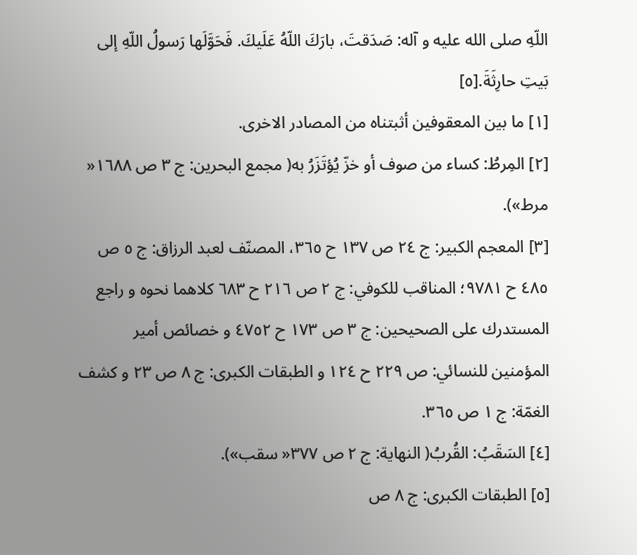اللّهِ صلى الله عليه و آله: صَدَقتَ، بارَكَ اللّهُ عَلَيكَ. فَحَوَّلَها رَسولُ اللّهِ إلى بَيتِ حارِثَةَ.[٥]
[١] ما بين المعقوفين أثبتناه من المصادر الاخرى.
[٢] المِرطُ: كساء من صوف أو خزّ يُؤتَزَرُ به( مجمع البحرين: ج ٣ ص ١٦٨٨« مرط»).
[٣] المعجم الكبير: ج ٢٤ ص ١٣٧ ح ٣٦٥، المصنّف لعبد الرزاق: ج ٥ ص ٤٨٥ ح ٩٧٨١؛ المناقب للكوفي: ج ٢ ص ٢١٦ ح ٦٨٣ كلاهما نحوه و راجع المستدرك على الصحيحين: ج ٣ ص ١٧٣ ح ٤٧٥٢ و خصائص أمير المؤمنين للنسائي: ص ٢٢٩ ح ١٢٤ و الطبقات الكبرى: ج ٨ ص ٢٣ و كشف الغمّة: ج ١ ص ٣٦٥.
[٤] السَقَبُ: القُربُ( النهاية: ج ٢ ص ٣٧٧« سقب»).
[٥] الطبقات الكبرى: ج ٨ ص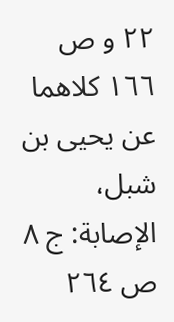٢٢ و ص ١٦٦ كلاهما عن يحيى بن شبل، الإصابة: ج ٨ ص ٢٦٤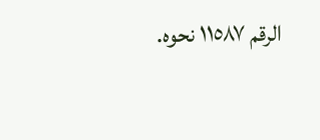الرقم ١١٥٨٧ نحوه.